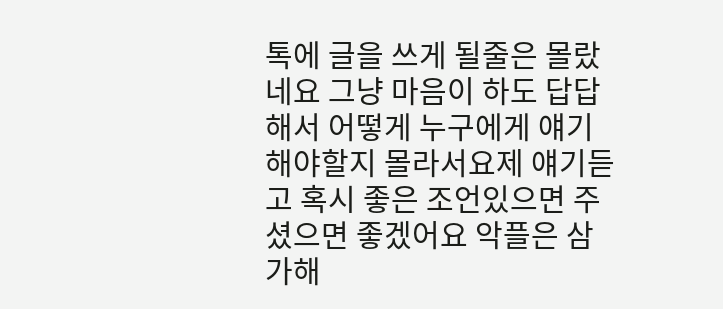톡에 글을 쓰게 될줄은 몰랐네요 그냥 마음이 하도 답답해서 어떻게 누구에게 얘기해야할지 몰라서요제 얘기듣고 혹시 좋은 조언있으면 주셨으면 좋겠어요 악플은 삼가해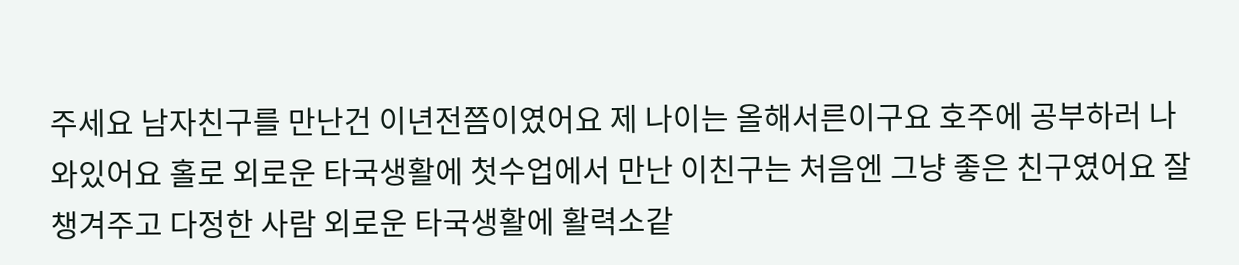주세요 남자친구를 만난건 이년전쯤이였어요 제 나이는 올해서른이구요 호주에 공부하러 나와있어요 홀로 외로운 타국생활에 첫수업에서 만난 이친구는 처음엔 그냥 좋은 친구였어요 잘 챙겨주고 다정한 사람 외로운 타국생활에 활력소같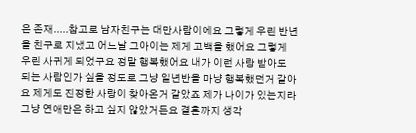은 존재.....참고로 남자친구는 대만사람이에요 그렇게 우린 반년을 친구로 지냈고 어느날 그아이는 제게 고백을 했어요 그렇게 우린 사귀게 되었구요 정말 행복했어요 내가 이런 사랑 받아도 되는 사람인가 싶을 정도로 그냥 일년반을 마냥 행복했던거 같아요 제게도 진정한 사랑이 찾아온거 같았죠 제가 나이가 있는지라 그냥 연애만은 하고 싶지 않았거든요 결혼까지 생각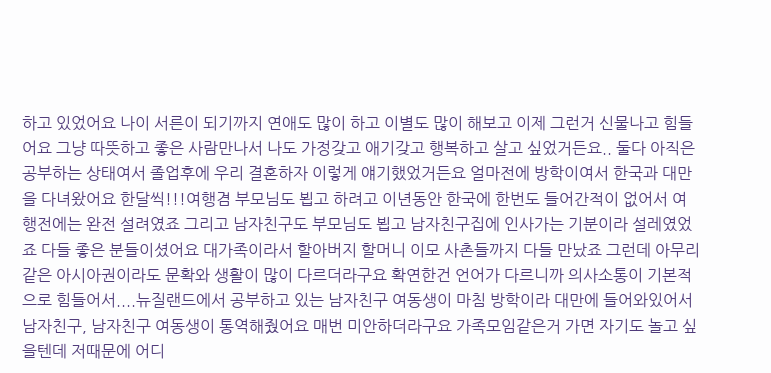하고 있었어요 나이 서른이 되기까지 연애도 많이 하고 이별도 많이 해보고 이제 그런거 신물나고 힘들어요 그냥 따뜻하고 좋은 사람만나서 나도 가정갖고 애기갖고 행복하고 살고 싶었거든요.. 둘다 아직은 공부하는 상태여서 졸업후에 우리 결혼하자 이렇게 얘기했었거든요 얼마전에 방학이여서 한국과 대만을 다녀왔어요 한달씩!!!여행겸 부모님도 뵙고 하려고 이년동안 한국에 한번도 들어간적이 없어서 여행전에는 완전 설려였죠 그리고 남자친구도 부모님도 뵙고 남자친구집에 인사가는 기분이라 설레였었죠 다들 좋은 분들이셨어요 대가족이라서 할아버지 할머니 이모 사촌들까지 다들 만났죠 그런데 아무리 같은 아시아권이라도 문확와 생활이 많이 다르더라구요 확연한건 언어가 다르니까 의사소통이 기본적으로 힘들어서....뉴질랜드에서 공부하고 있는 남자친구 여동생이 마침 방학이라 대만에 들어와있어서 남자친구, 남자친구 여동생이 통역해줬어요 매번 미안하더라구요 가족모임같은거 가면 자기도 놀고 싶을텐데 저때문에 어디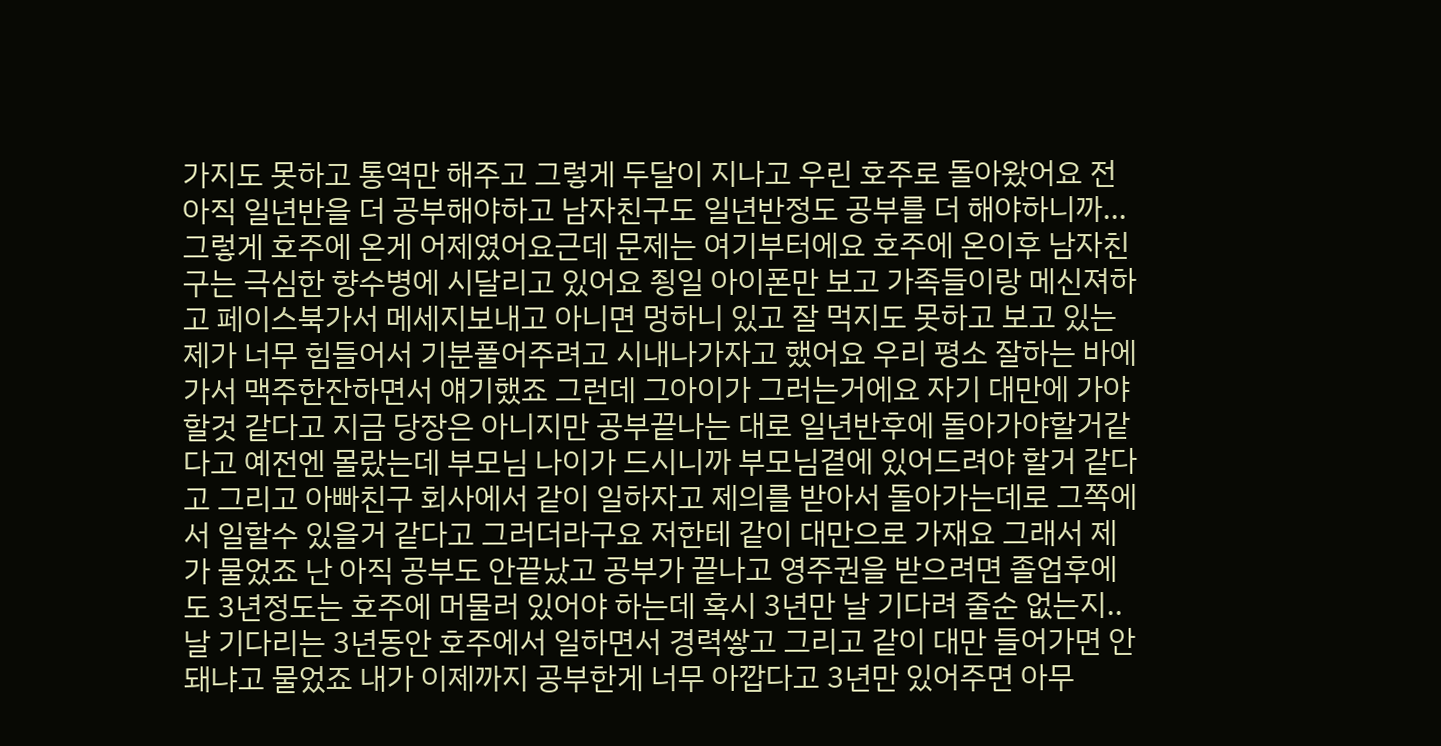가지도 못하고 통역만 해주고 그렇게 두달이 지나고 우린 호주로 돌아왔어요 전 아직 일년반을 더 공부해야하고 남자친구도 일년반정도 공부를 더 해야하니까... 그렇게 호주에 온게 어제였어요근데 문제는 여기부터에요 호주에 온이후 남자친구는 극심한 향수병에 시달리고 있어요 죙일 아이폰만 보고 가족들이랑 메신져하고 페이스북가서 메세지보내고 아니면 멍하니 있고 잘 먹지도 못하고 보고 있는 제가 너무 힘들어서 기분풀어주려고 시내나가자고 했어요 우리 평소 잘하는 바에 가서 맥주한잔하면서 얘기했죠 그런데 그아이가 그러는거에요 자기 대만에 가야할것 같다고 지금 당장은 아니지만 공부끝나는 대로 일년반후에 돌아가야할거같다고 예전엔 몰랐는데 부모님 나이가 드시니까 부모님곁에 있어드려야 할거 같다고 그리고 아빠친구 회사에서 같이 일하자고 제의를 받아서 돌아가는데로 그쪽에서 일할수 있을거 같다고 그러더라구요 저한테 같이 대만으로 가재요 그래서 제가 물었죠 난 아직 공부도 안끝났고 공부가 끝나고 영주권을 받으려면 졸업후에도 3년정도는 호주에 머물러 있어야 하는데 혹시 3년만 날 기다려 줄순 없는지.. 날 기다리는 3년동안 호주에서 일하면서 경력쌓고 그리고 같이 대만 들어가면 안돼냐고 물었죠 내가 이제까지 공부한게 너무 아깝다고 3년만 있어주면 아무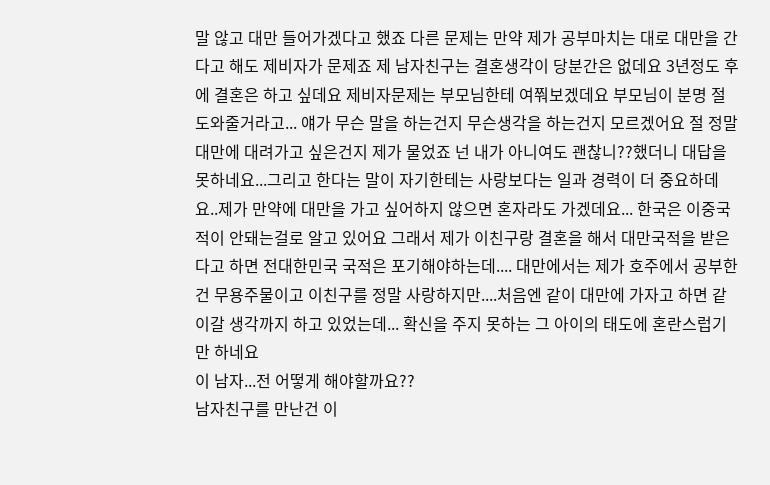말 않고 대만 들어가겠다고 했죠 다른 문제는 만약 제가 공부마치는 대로 대만을 간다고 해도 제비자가 문제죠 제 남자친구는 결혼생각이 당분간은 없데요 3년정도 후에 결혼은 하고 싶데요 제비자문제는 부모님한테 여쭤보겠데요 부모님이 분명 절 도와줄거라고... 얘가 무슨 말을 하는건지 무슨생각을 하는건지 모르겠어요 절 정말 대만에 대려가고 싶은건지 제가 물었죠 넌 내가 아니여도 괜찮니??했더니 대답을 못하네요...그리고 한다는 말이 자기한테는 사랑보다는 일과 경력이 더 중요하데요..제가 만약에 대만을 가고 싶어하지 않으면 혼자라도 가겠데요... 한국은 이중국적이 안돼는걸로 알고 있어요 그래서 제가 이친구랑 결혼을 해서 대만국적을 받은다고 하면 전대한민국 국적은 포기해야하는데.... 대만에서는 제가 호주에서 공부한건 무용주물이고 이친구를 정말 사랑하지만....처음엔 같이 대만에 가자고 하면 같이갈 생각까지 하고 있었는데... 확신을 주지 못하는 그 아이의 태도에 혼란스럽기만 하네요
이 남자...전 어떻게 해야할까요??
남자친구를 만난건 이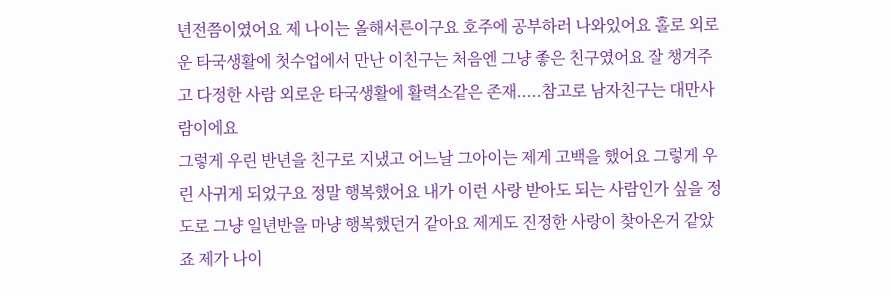년전쯤이였어요 제 나이는 올해서른이구요 호주에 공부하러 나와있어요 홀로 외로운 타국생활에 첫수업에서 만난 이친구는 처음엔 그냥 좋은 친구였어요 잘 챙겨주고 다정한 사람 외로운 타국생활에 활력소같은 존재.....참고로 남자친구는 대만사람이에요
그렇게 우린 반년을 친구로 지냈고 어느날 그아이는 제게 고백을 했어요 그렇게 우린 사귀게 되었구요 정말 행복했어요 내가 이런 사랑 받아도 되는 사람인가 싶을 정도로 그냥 일년반을 마냥 행복했던거 같아요 제게도 진정한 사랑이 찾아온거 같았죠 제가 나이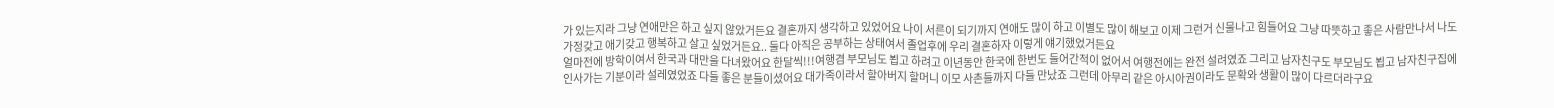가 있는지라 그냥 연애만은 하고 싶지 않았거든요 결혼까지 생각하고 있었어요 나이 서른이 되기까지 연애도 많이 하고 이별도 많이 해보고 이제 그런거 신물나고 힘들어요 그냥 따뜻하고 좋은 사람만나서 나도 가정갖고 애기갖고 행복하고 살고 싶었거든요.. 둘다 아직은 공부하는 상태여서 졸업후에 우리 결혼하자 이렇게 얘기했었거든요
얼마전에 방학이여서 한국과 대만을 다녀왔어요 한달씩!!!여행겸 부모님도 뵙고 하려고 이년동안 한국에 한번도 들어간적이 없어서 여행전에는 완전 설려였죠 그리고 남자친구도 부모님도 뵙고 남자친구집에 인사가는 기분이라 설레였었죠 다들 좋은 분들이셨어요 대가족이라서 할아버지 할머니 이모 사촌들까지 다들 만났죠 그런데 아무리 같은 아시아권이라도 문확와 생활이 많이 다르더라구요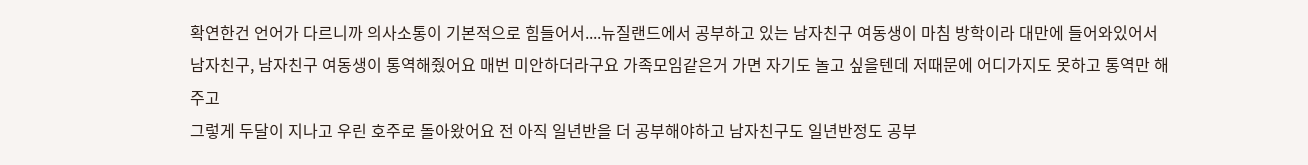확연한건 언어가 다르니까 의사소통이 기본적으로 힘들어서....뉴질랜드에서 공부하고 있는 남자친구 여동생이 마침 방학이라 대만에 들어와있어서 남자친구, 남자친구 여동생이 통역해줬어요 매번 미안하더라구요 가족모임같은거 가면 자기도 놀고 싶을텐데 저때문에 어디가지도 못하고 통역만 해주고
그렇게 두달이 지나고 우린 호주로 돌아왔어요 전 아직 일년반을 더 공부해야하고 남자친구도 일년반정도 공부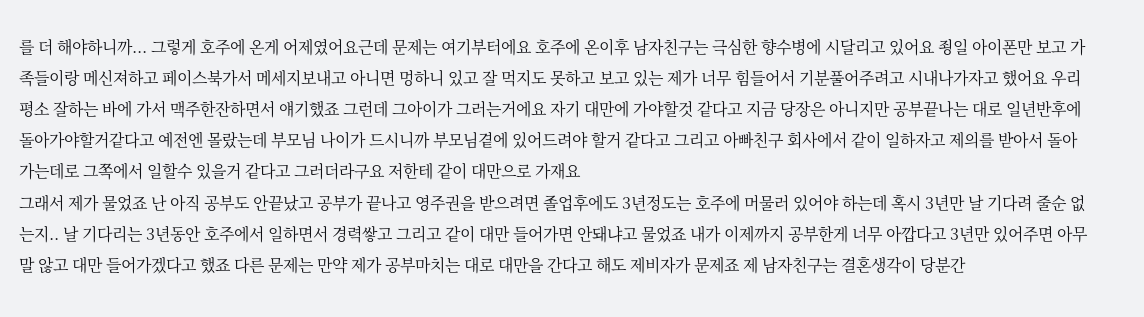를 더 해야하니까... 그렇게 호주에 온게 어제였어요근데 문제는 여기부터에요 호주에 온이후 남자친구는 극심한 향수병에 시달리고 있어요 죙일 아이폰만 보고 가족들이랑 메신져하고 페이스북가서 메세지보내고 아니면 멍하니 있고 잘 먹지도 못하고 보고 있는 제가 너무 힘들어서 기분풀어주려고 시내나가자고 했어요 우리 평소 잘하는 바에 가서 맥주한잔하면서 얘기했죠 그런데 그아이가 그러는거에요 자기 대만에 가야할것 같다고 지금 당장은 아니지만 공부끝나는 대로 일년반후에 돌아가야할거같다고 예전엔 몰랐는데 부모님 나이가 드시니까 부모님곁에 있어드려야 할거 같다고 그리고 아빠친구 회사에서 같이 일하자고 제의를 받아서 돌아가는데로 그쪽에서 일할수 있을거 같다고 그러더라구요 저한테 같이 대만으로 가재요
그래서 제가 물었죠 난 아직 공부도 안끝났고 공부가 끝나고 영주권을 받으려면 졸업후에도 3년정도는 호주에 머물러 있어야 하는데 혹시 3년만 날 기다려 줄순 없는지.. 날 기다리는 3년동안 호주에서 일하면서 경력쌓고 그리고 같이 대만 들어가면 안돼냐고 물었죠 내가 이제까지 공부한게 너무 아깝다고 3년만 있어주면 아무말 않고 대만 들어가겠다고 했죠 다른 문제는 만약 제가 공부마치는 대로 대만을 간다고 해도 제비자가 문제죠 제 남자친구는 결혼생각이 당분간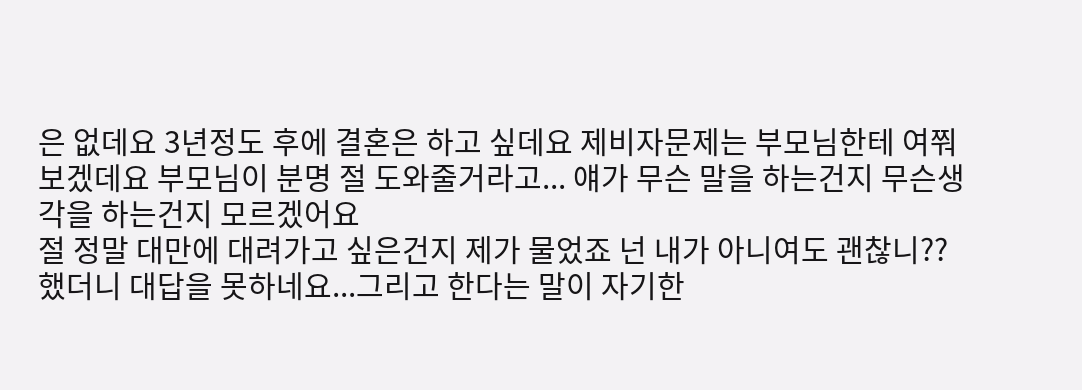은 없데요 3년정도 후에 결혼은 하고 싶데요 제비자문제는 부모님한테 여쭤보겠데요 부모님이 분명 절 도와줄거라고... 얘가 무슨 말을 하는건지 무슨생각을 하는건지 모르겠어요
절 정말 대만에 대려가고 싶은건지 제가 물었죠 넌 내가 아니여도 괜찮니??했더니 대답을 못하네요...그리고 한다는 말이 자기한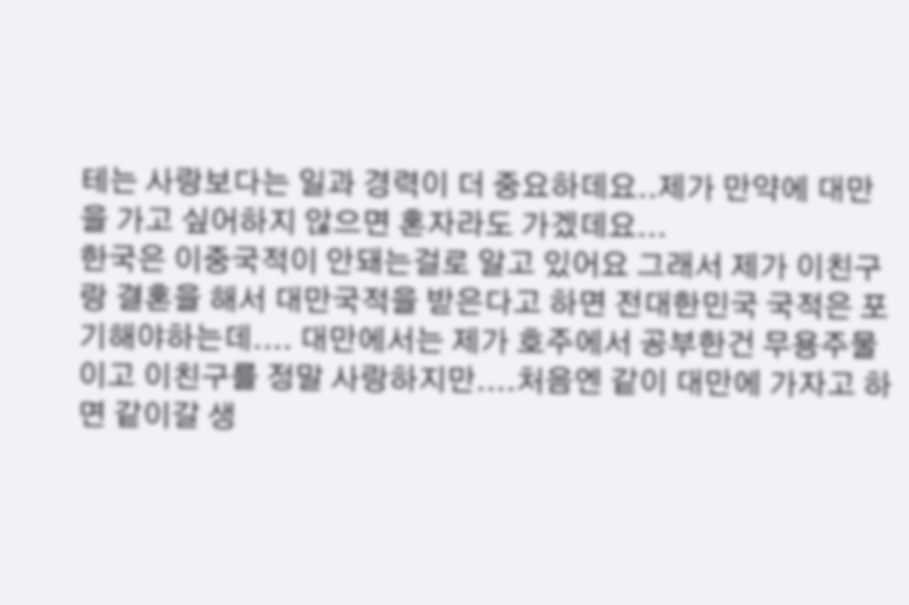테는 사랑보다는 일과 경력이 더 중요하데요..제가 만약에 대만을 가고 싶어하지 않으면 혼자라도 가겠데요...
한국은 이중국적이 안돼는걸로 알고 있어요 그래서 제가 이친구랑 결혼을 해서 대만국적을 받은다고 하면 전대한민국 국적은 포기해야하는데.... 대만에서는 제가 호주에서 공부한건 무용주물이고 이친구를 정말 사랑하지만....처음엔 같이 대만에 가자고 하면 같이갈 생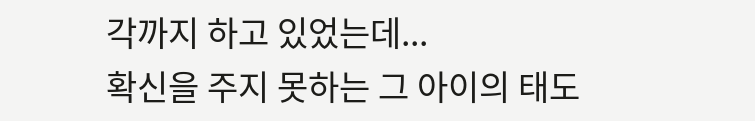각까지 하고 있었는데...
확신을 주지 못하는 그 아이의 태도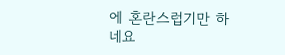에 혼란스럽기만 하네요